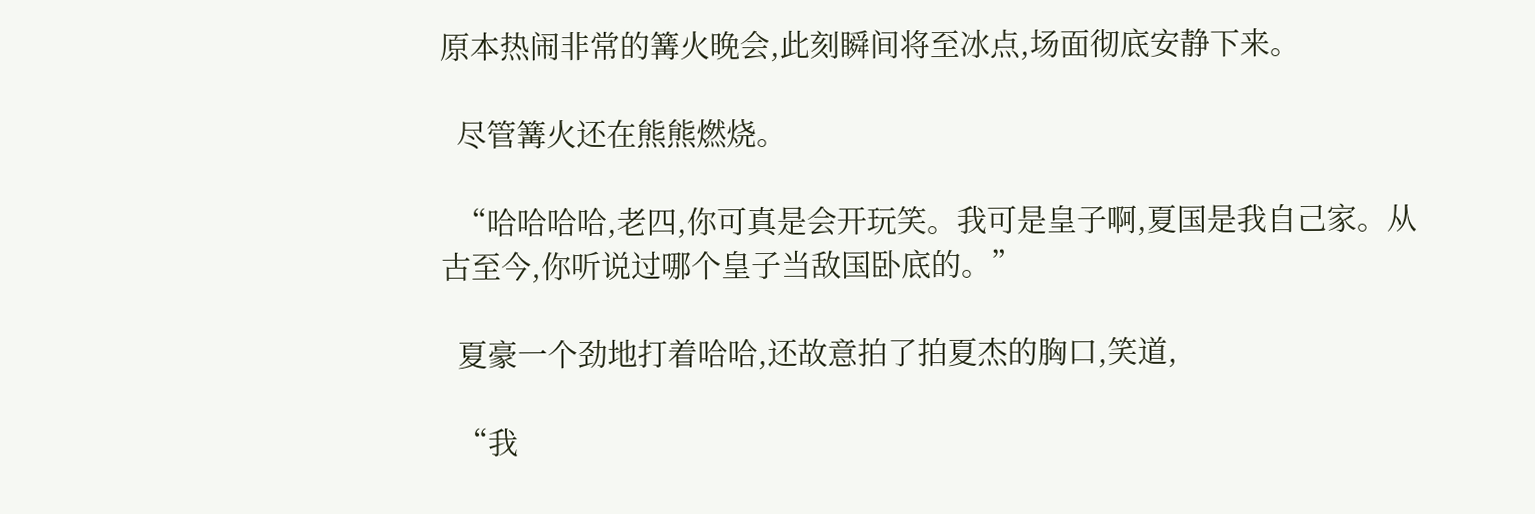原本热闹非常的篝火晚会,此刻瞬间将至冰点,场面彻底安静下来。

  尽管篝火还在熊熊燃烧。

  “哈哈哈哈,老四,你可真是会开玩笑。我可是皇子啊,夏国是我自己家。从古至今,你听说过哪个皇子当敌国卧底的。”

  夏豪一个劲地打着哈哈,还故意拍了拍夏杰的胸口,笑道,

  “我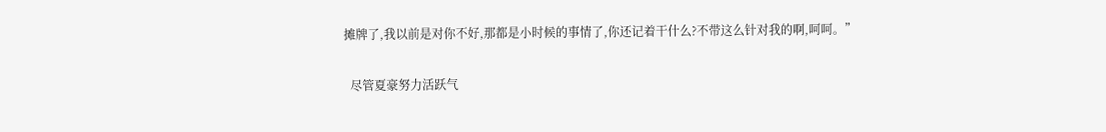摊牌了,我以前是对你不好,那都是小时候的事情了,你还记着干什么?不带这么针对我的啊,呵呵。”

  尽管夏豪努力活跃气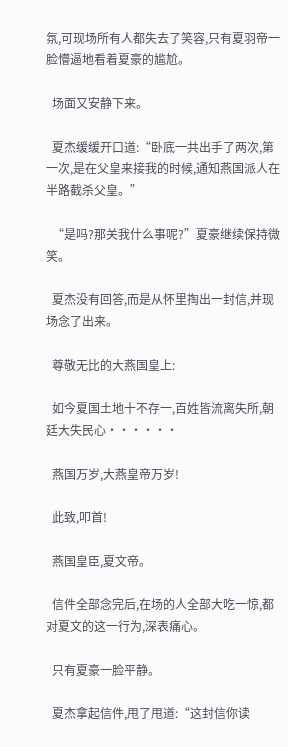氛,可现场所有人都失去了笑容,只有夏羽帝一脸懵逼地看着夏豪的尴尬。

  场面又安静下来。

  夏杰缓缓开口道:“卧底一共出手了两次,第一次,是在父皇来接我的时候,通知燕国派人在半路截杀父皇。”

  “是吗?那关我什么事呢?”夏豪继续保持微笑。

  夏杰没有回答,而是从怀里掏出一封信,并现场念了出来。

  尊敬无比的大燕国皇上:

  如今夏国土地十不存一,百姓皆流离失所,朝廷大失民心······

  燕国万岁,大燕皇帝万岁!

  此致,叩首!

  燕国皇臣,夏文帝。

  信件全部念完后,在场的人全部大吃一惊,都对夏文的这一行为,深表痛心。

  只有夏豪一脸平静。

  夏杰拿起信件,甩了甩道:“这封信你读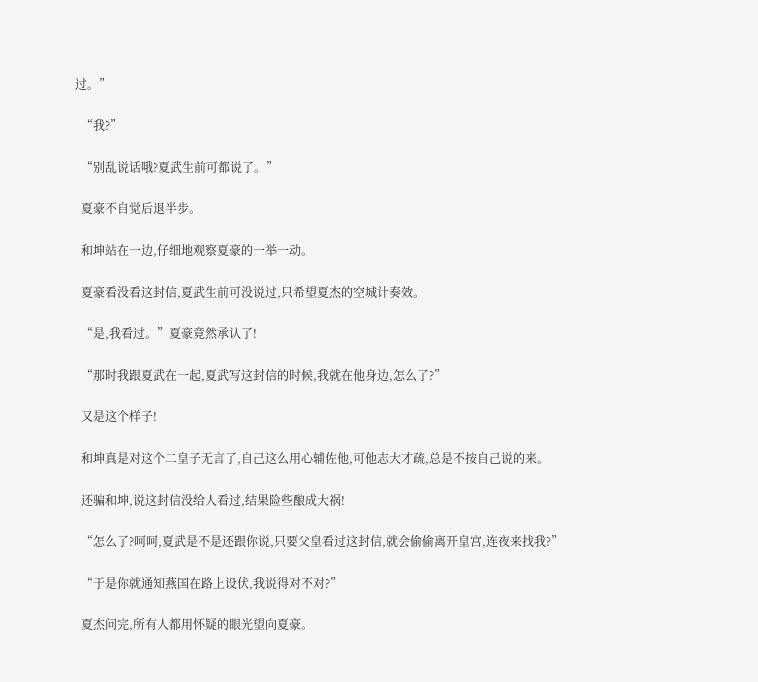过。”

  “我?”

  “别乱说话哦?夏武生前可都说了。”

  夏豪不自觉后退半步。

  和坤站在一边,仔细地观察夏豪的一举一动。

  夏豪看没看这封信,夏武生前可没说过,只希望夏杰的空城计奏效。

  “是,我看过。”夏豪竟然承认了!

  “那时我跟夏武在一起,夏武写这封信的时候,我就在他身边,怎么了?”

  又是这个样子!

  和坤真是对这个二皇子无言了,自己这么用心辅佐他,可他志大才疏,总是不按自己说的来。

  还骗和坤,说这封信没给人看过,结果险些酿成大祸!

  “怎么了?呵呵,夏武是不是还跟你说,只要父皇看过这封信,就会偷偷离开皇宫,连夜来找我?”

  “于是你就通知燕国在路上设伏,我说得对不对?”

  夏杰问完,所有人都用怀疑的眼光望向夏豪。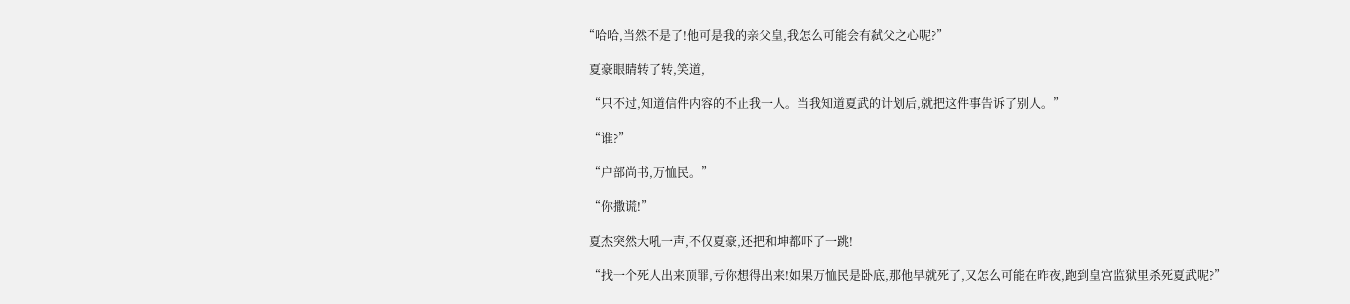“哈哈,当然不是了!他可是我的亲父皇,我怎么可能会有弑父之心呢?”

  夏豪眼睛转了转,笑道,

  “只不过,知道信件内容的不止我一人。当我知道夏武的计划后,就把这件事告诉了别人。”

  “谁?”

  “户部尚书,万恤民。”

  “你撒谎!”

  夏杰突然大吼一声,不仅夏豪,还把和坤都吓了一跳!

  “找一个死人出来顶罪,亏你想得出来!如果万恤民是卧底,那他早就死了,又怎么可能在昨夜,跑到皇宫监狱里杀死夏武呢?”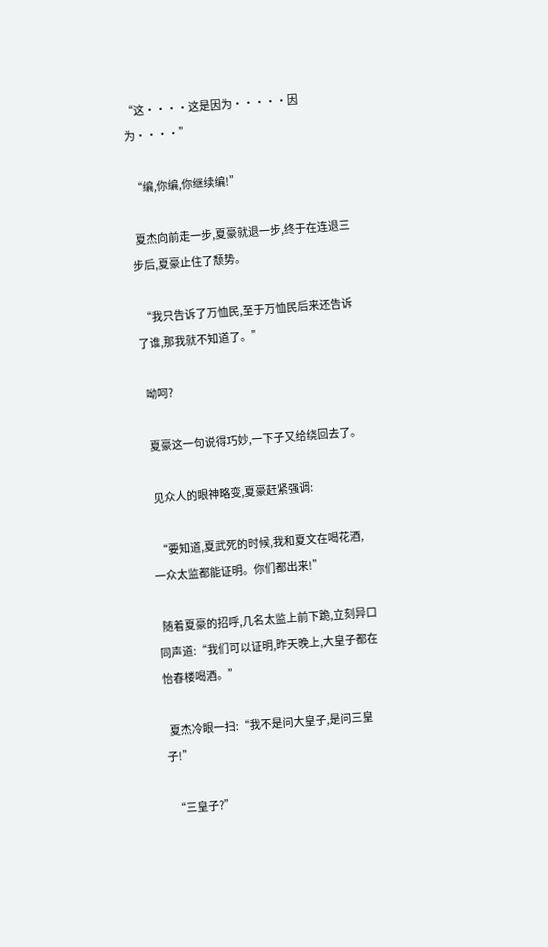“这····这是因为·····因为····”

  “编,你编,你继续编!”

  夏杰向前走一步,夏豪就退一步,终于在连退三步后,夏豪止住了颓势。

  “我只告诉了万恤民,至于万恤民后来还告诉了谁,那我就不知道了。”

  呦呵?

  夏豪这一句说得巧妙,一下子又给绕回去了。

  见众人的眼神略变,夏豪赶紧强调:

  “要知道,夏武死的时候,我和夏文在喝花酒,一众太监都能证明。你们都出来!”

  随着夏豪的招呼,几名太监上前下跪,立刻异口同声道:“我们可以证明,昨天晚上,大皇子都在怡春楼喝酒。”

  夏杰冷眼一扫:“我不是问大皇子,是问三皇子!”

  “三皇子?”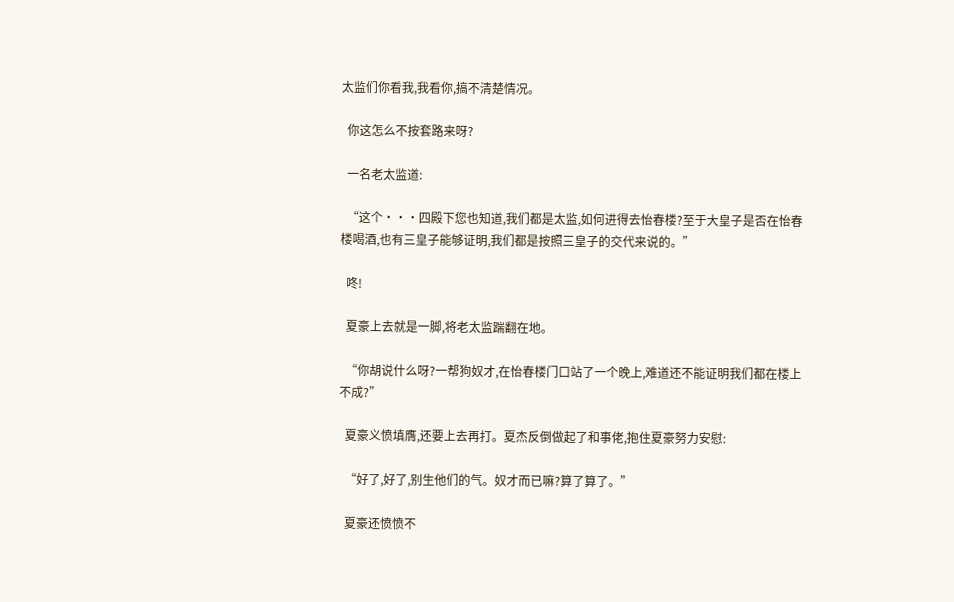太监们你看我,我看你,搞不清楚情况。

  你这怎么不按套路来呀?

  一名老太监道:

  “这个···四殿下您也知道,我们都是太监,如何进得去怡春楼?至于大皇子是否在怡春楼喝酒,也有三皇子能够证明,我们都是按照三皇子的交代来说的。”

  咚!

  夏豪上去就是一脚,将老太监踹翻在地。

  “你胡说什么呀?一帮狗奴才,在怡春楼门口站了一个晚上,难道还不能证明我们都在楼上不成?”

  夏豪义愤填膺,还要上去再打。夏杰反倒做起了和事佬,抱住夏豪努力安慰:

  “好了,好了,别生他们的气。奴才而已嘛?算了算了。”

  夏豪还愤愤不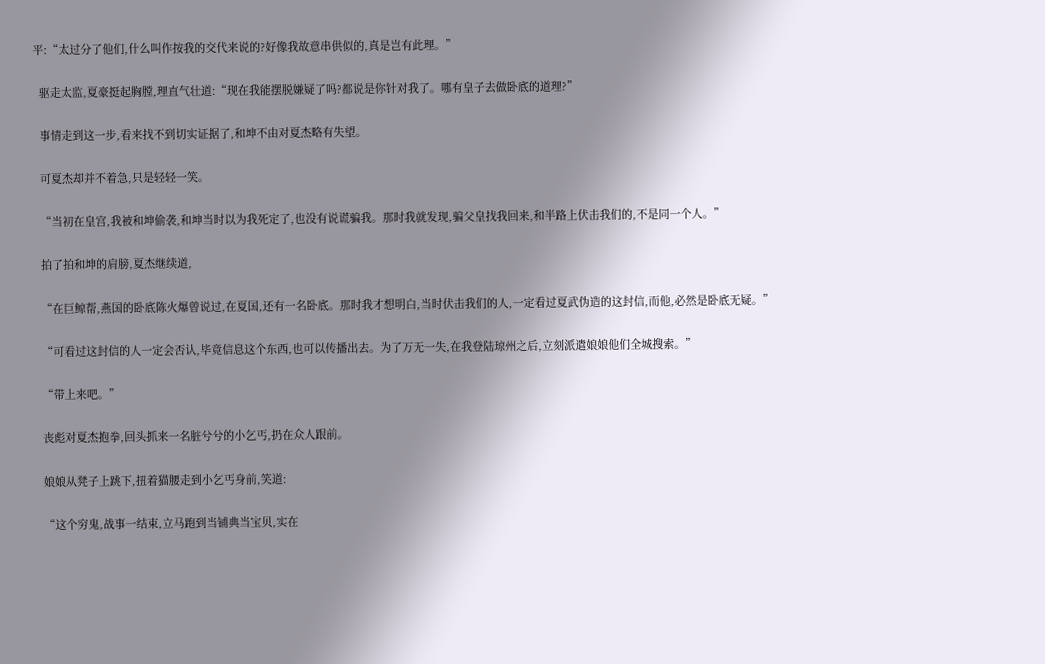平:“太过分了他们,什么叫作按我的交代来说的?好像我故意串供似的,真是岂有此理。”

  驱走太监,夏豪挺起胸膛,理直气壮道:“现在我能摆脱嫌疑了吗?都说是你针对我了。哪有皇子去做卧底的道理?”

  事情走到这一步,看来找不到切实证据了,和坤不由对夏杰略有失望。

  可夏杰却并不着急,只是轻轻一笑。

  “当初在皇宫,我被和坤偷袭,和坤当时以为我死定了,也没有说谎骗我。那时我就发现,骗父皇找我回来,和半路上伏击我们的,不是同一个人。”

  拍了拍和坤的肩膀,夏杰继续道,

  “在巨鲸帮,燕国的卧底陈火爆曾说过,在夏国,还有一名卧底。那时我才想明白,当时伏击我们的人,一定看过夏武伪造的这封信,而他,必然是卧底无疑。”

  “可看过这封信的人一定会否认,毕竟信息这个东西,也可以传播出去。为了万无一失,在我登陆琼州之后,立刻派遣娘娘他们全城搜索。”

  “带上来吧。”

  丧彪对夏杰抱拳,回头抓来一名脏兮兮的小乞丐,扔在众人跟前。

  娘娘从凳子上跳下,扭着猫腰走到小乞丐身前,笑道:

  “这个穷鬼,战事一结束,立马跑到当铺典当宝贝,实在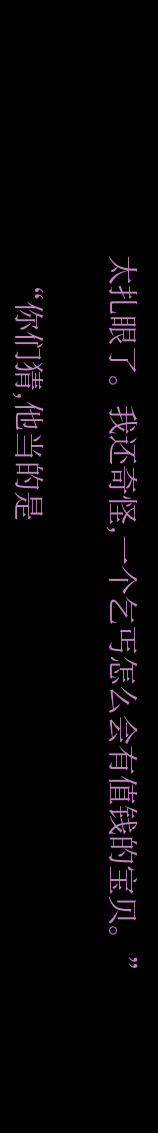太扎眼了。我还奇怪,一个乞丐怎么会有值钱的宝贝。”

  “你们猜,他当的是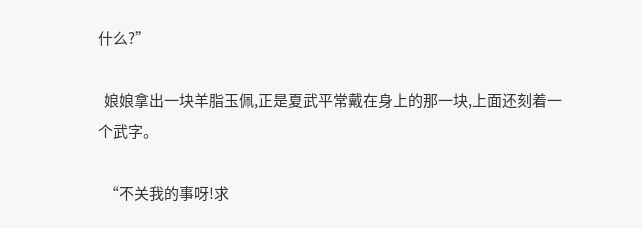什么?”

  娘娘拿出一块羊脂玉佩,正是夏武平常戴在身上的那一块,上面还刻着一个武字。

  “不关我的事呀!求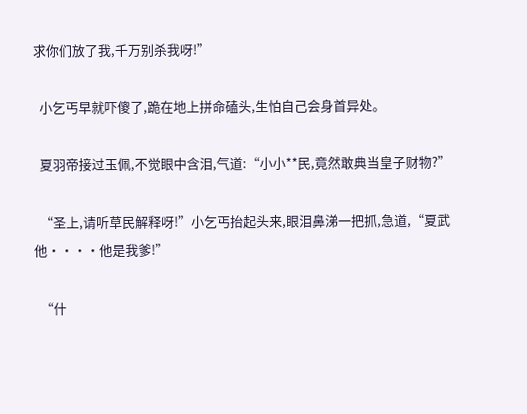求你们放了我,千万别杀我呀!”

  小乞丐早就吓傻了,跪在地上拼命磕头,生怕自己会身首异处。

  夏羽帝接过玉佩,不觉眼中含泪,气道:“小小**民,竟然敢典当皇子财物?”

  “圣上,请听草民解释呀!”小乞丐抬起头来,眼泪鼻涕一把抓,急道,“夏武他····他是我爹!”

  “什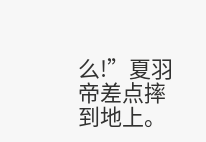么!”夏羽帝差点摔到地上。